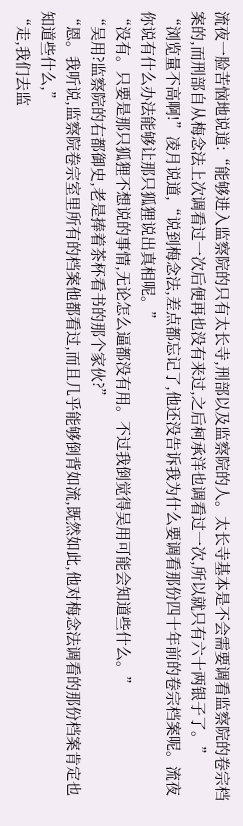流夜一脸苦恼地说道:“能够进入监察院的只有太长寺,刑部以及监察院的人。太长寺基本是不会需要调看监察院的卷宗档案的,而刑部自从梅念法上次调看过一次后便再也没有来过,之后柯承洋也调看过一次,所以就只有六十两银子了。”
“浏览量不高啊!”凌月说道,“说到梅念法,差点都忘记了,他还没告诉我为什么要调看那份四十年前的卷宗档案呢。流夜你说有什么办法能够让那只狐狸说出真相呢。”
“没有。只要是那只狐狸不想说的事情,无论怎么逼都没有用。不过我倒觉得吴用可能会知道些什么。”
“吴用?监察院的右都御史,老是捧着茶杯看书的那个家伙?”
“恩。我听说,监察院卷宗室里所有的档案他都看过,而且几乎能够倒背如流,既然如此,他对梅念法调看的那份档案肯定也知道些什么,”
“走,我们去监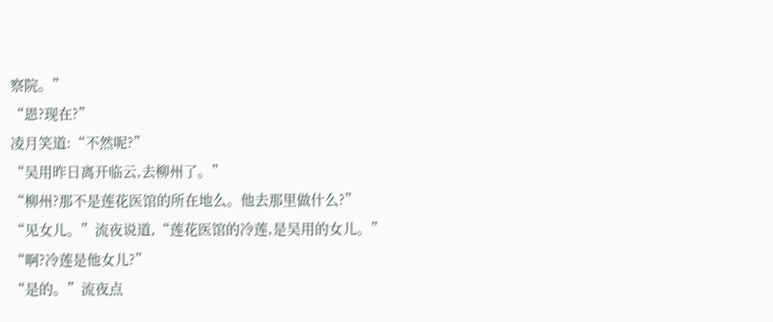察院。”
“恩?现在?”
凌月笑道:“不然呢?”
“吴用昨日离开临云,去柳州了。”
“柳州?那不是莲花医馆的所在地么。他去那里做什么?”
“见女儿。”流夜说道,“莲花医馆的冷莲,是吴用的女儿。”
“啊?冷莲是他女儿?”
“是的。”流夜点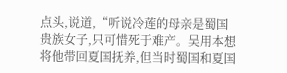点头,说道,“听说冷莲的母亲是蜀国贵族女子,只可惜死于难产。吴用本想将他带回夏国抚养,但当时蜀国和夏国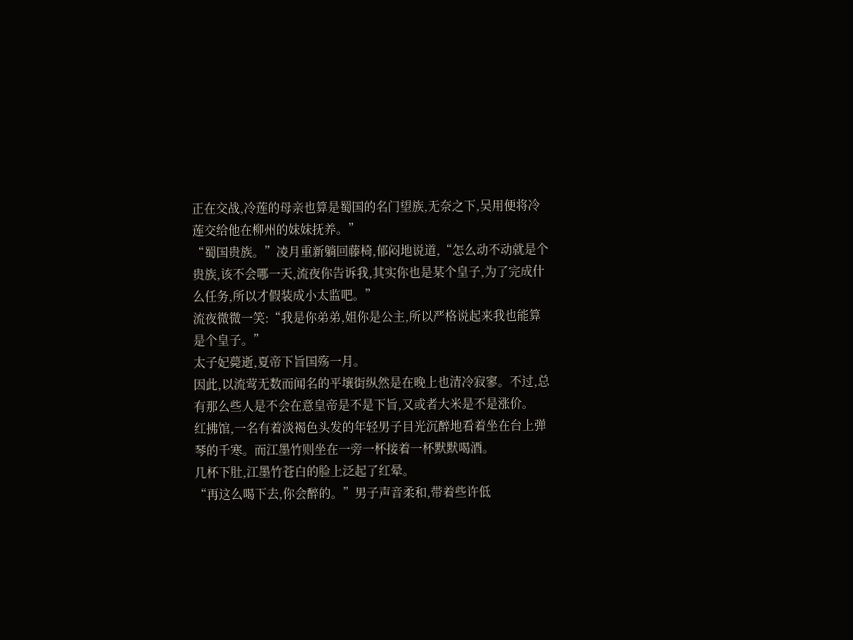正在交战,冷莲的母亲也算是蜀国的名门望族,无奈之下,吴用便将冷莲交给他在柳州的妹妹抚养。”
“蜀国贵族。”凌月重新躺回藤椅,郁闷地说道,“怎么动不动就是个贵族,该不会哪一天,流夜你告诉我,其实你也是某个皇子,为了完成什么任务,所以才假装成小太监吧。”
流夜微微一笑:“我是你弟弟,姐你是公主,所以严格说起来我也能算是个皇子。”
太子妃薨逝,夏帝下旨国殇一月。
因此,以流莺无数而闻名的平壤街纵然是在晚上也清冷寂寥。不过,总有那么些人是不会在意皇帝是不是下旨,又或者大米是不是涨价。
红拂馆,一名有着淡褐色头发的年轻男子目光沉醉地看着坐在台上弹琴的千寒。而江墨竹则坐在一旁一杯接着一杯默默喝酒。
几杯下肚,江墨竹苍白的脸上泛起了红晕。
“再这么喝下去,你会醉的。”男子声音柔和,带着些许低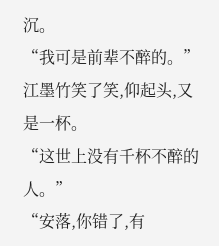沉。
“我可是前辈不醉的。”江墨竹笑了笑,仰起头,又是一杯。
“这世上没有千杯不醉的人。”
“安落,你错了,有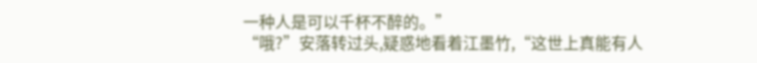一种人是可以千杯不醉的。”
“哦?”安落转过头,疑惑地看着江墨竹,“这世上真能有人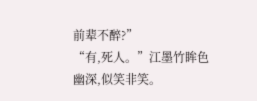前辈不醉?”
“有,死人。”江墨竹眸色幽深,似笑非笑。